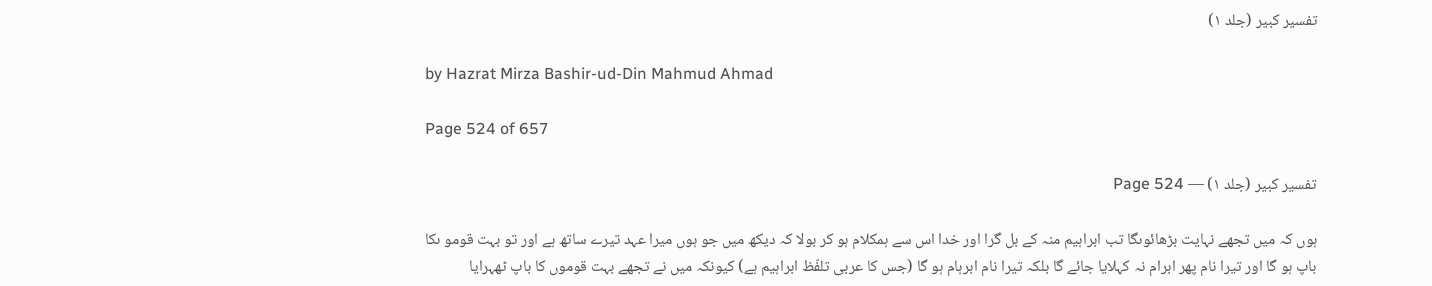تفسیر کبیر (جلد ۱)

by Hazrat Mirza Bashir-ud-Din Mahmud Ahmad

Page 524 of 657

تفسیر کبیر (جلد ۱) — Page 524

ہوں کہ میں تجھے نہایت بڑھائوںگا تب ابراہیم منہ کے بل گرا اور خدا اس سے ہمکلام ہو کر بولا کہ دیکھ میں جو ہوں میرا عہد تیرے ساتھ ہے اور تو بہت قومو ںکا باپ ہو گا اور تیرا نام پھر ابرام نہ کہلایا جائے گا بلکہ تیرا نام ابرہام ہو گا (جس کا عربی تلفّظ ابراہیم ہے) کیونکہ میں نے تجھے بہت قوموں کا باپ ٹھہرایا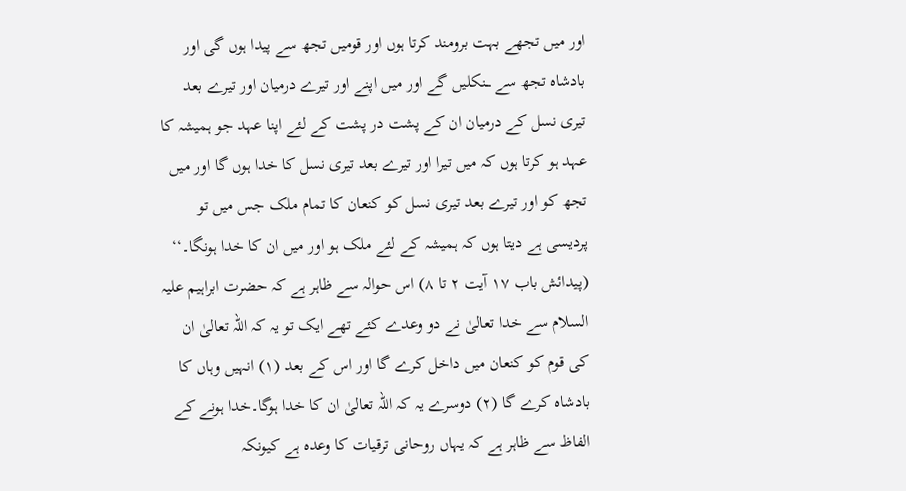اور میں تجھے بہت برومند کرتا ہوں اور قومیں تجھ سے پیدا ہوں گی اور بادشاہ تجھ سے ـــنکلیں گے اور میں اپنے اور تیرے درمیان اور تیرے بعد تیری نسل کے درمیان ان کے پشت در پشت کے لئے اپنا عہد جو ہمیشہ کا عہد ہو کرتا ہوں کہ میں تیرا اور تیرے بعد تیری نسل کا خدا ہوں گا اور میں تجھ کو اور تیرے بعد تیری نسل کو کنعان کا تمام ملک جس میں تو پردیسی ہے دیتا ہوں کہ ہمیشہ کے لئے ملک ہو اور میں ان کا خدا ہونگا۔‘‘ (پیدائش باب ۱۷ آیت ۲ تا ۸) اس حوالہ سے ظاہر ہے کہ حضرت ابراہیم علیہ السلام سے خدا تعالیٰ نے دو وعدے کئے تھے ایک تو یہ کہ اللہ تعالیٰ ان کی قوم کو کنعان میں داخل کرے گا اور اس کے بعد (۱) انہیں وہاں کا بادشاہ کرے گا (۲) دوسرے یہ کہ اللہ تعالیٰ ان کا خدا ہوگا۔خدا ہونے کے الفاظ سے ظاہر ہے کہ یہاں روحانی ترقیات کا وعدہ ہے کیونکہ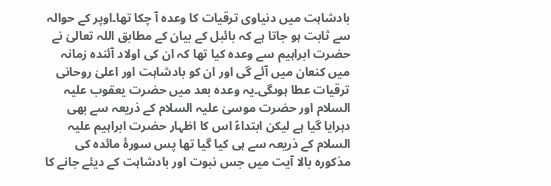بادشاہت میں دنیاوی ترقیات کا وعدہ آ چکا تھا۔اوپر کے حوالہ سے ثابت ہو جاتا ہے کہ بائبل کے بیان کے مطابق اللہ تعالیٰ نے حضرت ابراہیم سے وعدہ کیا تھا کہ ان کی اولاد آئندہ زمانہ میں کنعان میں آئے گی اور ان کو بادشاہت اور اعلیٰ روحانی ترقیات عطا ہوںگی۔یہ وعدہ بعد میں حضرت یعقوب علیہ السلام اور حضرت موسیٰ علیہ السلام کے ذریعہ سے بھی دہرایا گیا ہے لیکن ابتداءً اس کا اظہار حضرت ابراہیم علیہ السلام کے ذریعہ سے ہی کیا گیا تھا پس سورۂ مائدہ کی مذکورہ بالا آیت میں جس نبوت اور بادشاہت کے دیئے جانے کا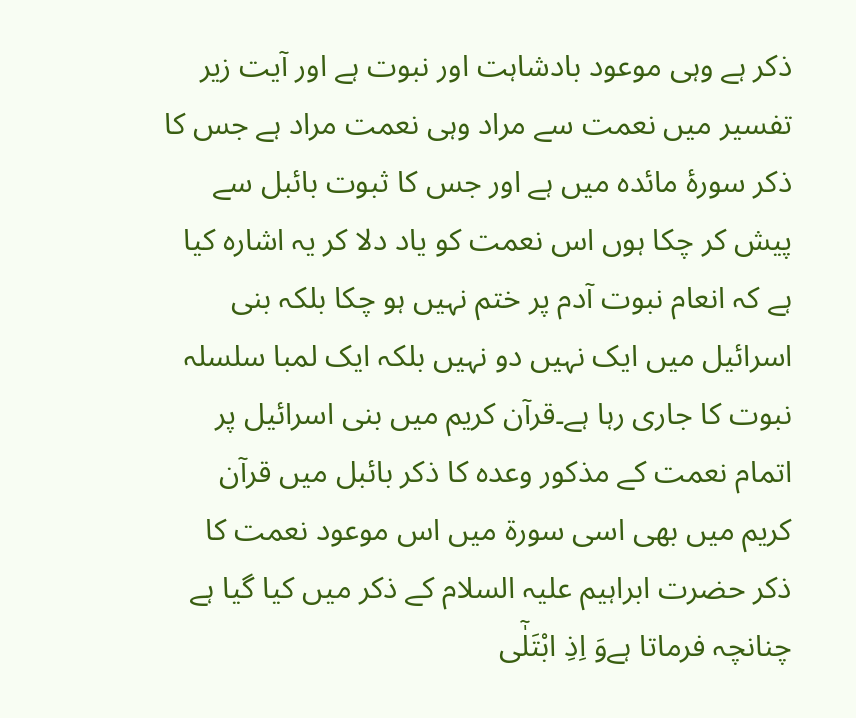ذکر ہے وہی موعود بادشاہت اور نبوت ہے اور آیت زیر تفسیر میں نعمت سے مراد وہی نعمت مراد ہے جس کا ذکر سورۂ مائدہ میں ہے اور جس کا ثبوت بائبل سے پیش کر چکا ہوں اس نعمت کو یاد دلا کر یہ اشارہ کیا ہے کہ انعام نبوت آدم پر ختم نہیں ہو چکا بلکہ بنی اسرائیل میں ایک نہیں دو نہیں بلکہ ایک لمبا سلسلہ نبوت کا جاری رہا ہے۔قرآن کریم میں بنی اسرائیل پر اتمام نعمت کے مذکور وعدہ کا ذکر بائبل میں قرآن کریم میں بھی اسی سورۃ میں اس موعود نعمت کا ذکر حضرت ابراہیم علیہ السلام کے ذکر میں کیا گیا ہے چنانچہ فرماتا ہےوَ اِذِ ابْتَلٰۤى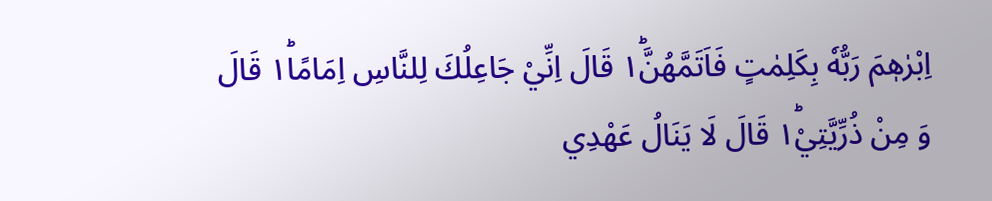اِبْرٰهٖمَ رَبُّهٗ بِكَلِمٰتٍ فَاَتَمَّهُنَّ١ؕ قَالَ اِنِّيْ جَاعِلُكَ لِلنَّاسِ اِمَامًا١ؕ قَالَ وَ مِنْ ذُرِّيَّتِيْ١ؕ قَالَ لَا يَنَالُ عَهْدِي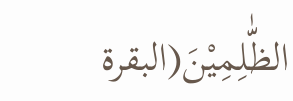الظّٰلِمِيْنَ(البقرۃ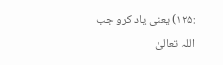:۱۲۵) یعنی یاد کرو جب اللہ تعالیٰ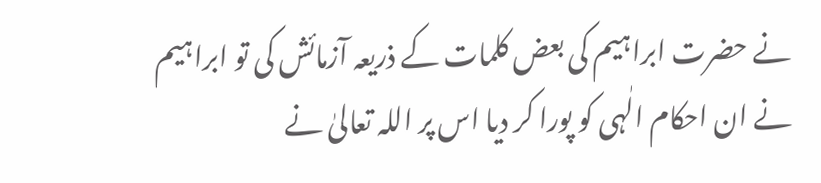نے حضرت ابراہیم کی بعض کلمات کے ذریعہ آزمائش کی تو ابراہیم نے ان احکام الٰہی کو پورا کر دیا اس پر اللہ تعالیٰ نے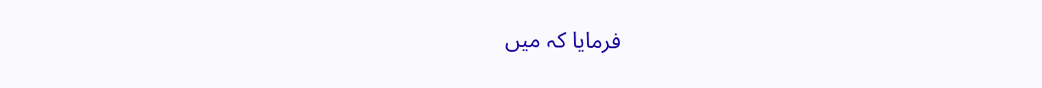فرمایا کہ میں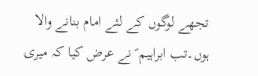تجھے لوگوں کے لئے امام بنانے والا ہوں۔تب ابراہیم ؑ نے عرض کیا کہ میری